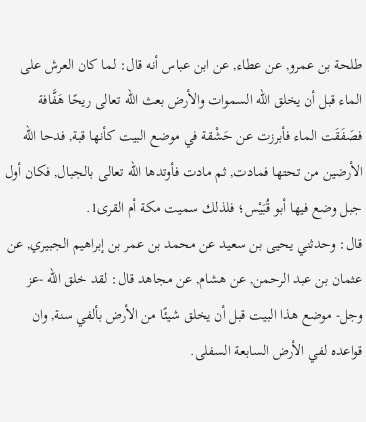طلحة بن عمرو, عن عطاء, عن ابن عباس أنه قال: لما كان العرش على الماء قبل أن يخلق الله السموات والأرض بعث الله تعالى ريحًا هَفَّافة فصَفَقَت الماء فأبرزت عن حَشْقة في موضع البيت كأنها قبة, فدحا الله الأرضين من تحتها فمادت, ثم مادت فأوتدها الله تعالى بالجبال, فكان أول جبل وضع فيها أبو قُبَيْس؛ فلذلك سميت مكة أم القرى1.
قال: وحدثني يحيى بن سعيد عن محمد بن عمر بن إبراهيم الجبيري, عن عثمان بن عبد الرحمن, عن هشام, عن مجاهد قال: لقد خلق الله -عز وجل- موضع هذا البيت قبل أن يخلق شيئًا من الأرض بألفي سنة, وان قواعده لفي الأرض السابعة السفلى.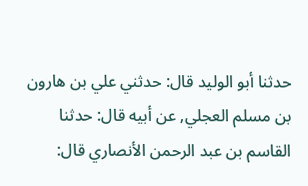حدثنا أبو الوليد قال: حدثني علي بن هارون بن مسلم العجلي, عن أبيه قال: حدثنا القاسم بن عبد الرحمن الأنصاري قال: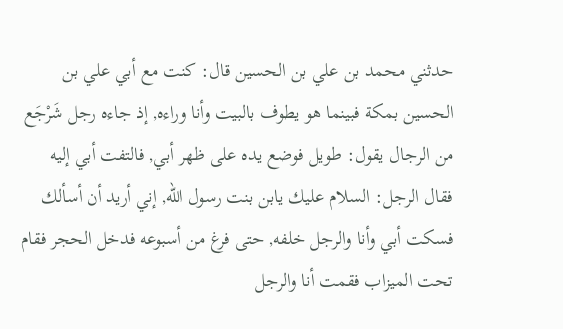حدثني محمد بن علي بن الحسين قال: كنت مع أبي علي بن الحسين بمكة فبينما هو يطوف بالبيت وأنا وراءه, إذ جاءه رجل شَرْجَع من الرجال يقول: طويل فوضع يده على ظهر أبي, فالتفت أبي إليه فقال الرجل: السلام عليك يابن بنت رسول الله, إني أريد أن أسألك فسكت أبي وأنا والرجل خلفه, حتى فرغ من أسبوعه فدخل الحجر فقام تحت الميزاب فقمت أنا والرجل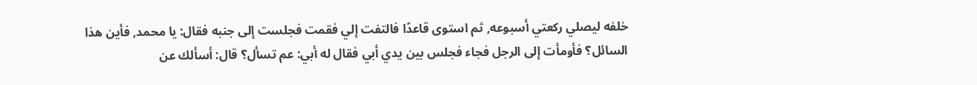خلفه ليصلي ركعتي أسبوعه, ثم استوى قاعدًا فالتفت إلي فقمت فجلست إلى جنبه فقال: يا محمد, فأين هذا السائل؟ فأومأت إلى الرجل فجاء فجلس بين يدي أبي فقال له أبي: عم تسأل؟ قال: أسألك عن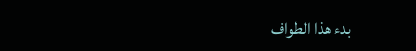بدء هذا الطواف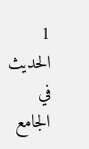1 الحديث في الجامع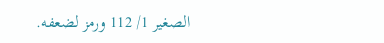الصغير 1/ 112 ورمز لضعفه.